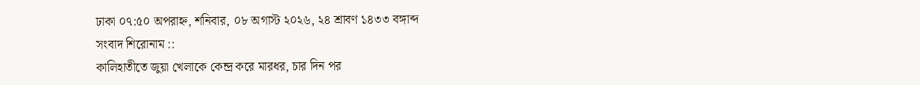ঢাকা ০৭:৫০ অপরাহ্ন, শনিবার, ০৮ অগাস্ট ২০২৬, ২৪ শ্রাবণ ১৪৩৩ বঙ্গাব্দ
সংবাদ শিরোনাম ::
কালিহাতীতে জুয়া খেলাকে কেন্দ্র করে মারধর, চার দিন পর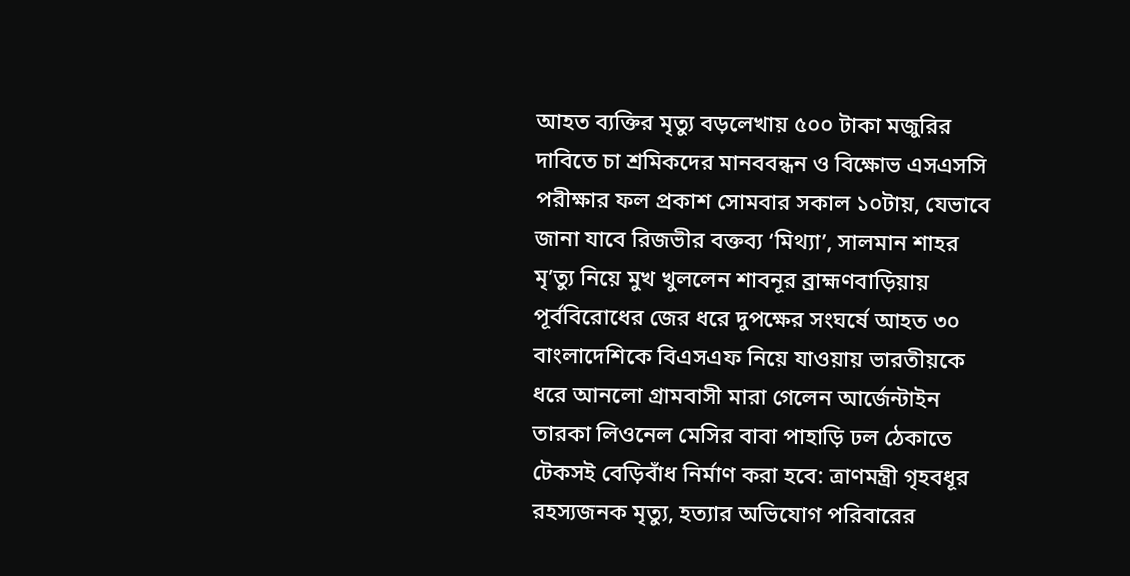আহত ব্যক্তির মৃত্যু বড়লেখায় ৫০০ টাকা মজুরির দাবিতে চা শ্রমিকদের মানববন্ধন ও বিক্ষোভ এসএসসি পরীক্ষার ফল প্রকাশ সোমবার সকাল ১০টায়, যেভাবে জানা যাবে রিজভীর বক্তব্য ‘মিথ্যা’, সালমান শাহর মৃ’ত্যু নিয়ে মুখ খুললেন শাবনূর ব্রাহ্মণবাড়িয়ায় পূর্ববিরোধের জের ধরে দুপক্ষের সংঘর্ষে আহত ৩০ বাংলাদেশিকে বিএসএফ নিয়ে যাওয়ায় ভারতীয়কে ধরে আনলো গ্রামবাসী মারা গেলেন আর্জেন্টাইন তারকা লিওনেল মেসির বাবা পাহাড়ি ঢল ঠেকাতে টেকসই বেড়িবাঁধ নির্মাণ করা হবে: ত্রাণমন্ত্রী গৃহবধূর রহস্যজনক মৃত্যু, হত্যার অভিযোগ পরিবারের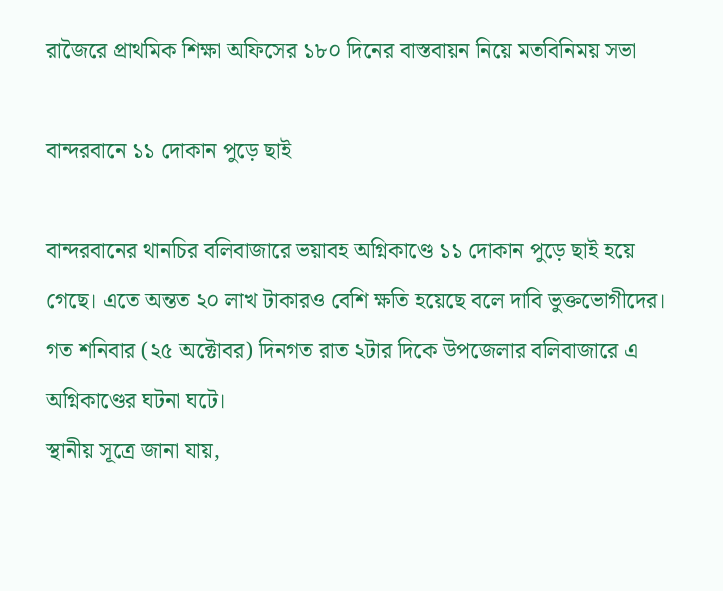রাজৈরে প্রাথমিক শিক্ষা অফিসের ১৮০ দিনের বাস্তবায়ন নিয়ে মতবিনিময় সভা

বান্দরবানে ১১ দোকান পুড়ে ছাই

বান্দরবানের থানচির বলিবাজারে ভয়াবহ অগ্নিকাণ্ডে ১১ দোকান পুড়ে ছাই হয়ে গেছে। এতে অন্তত ২০ লাখ টাকারও বেশি ক্ষতি হয়েছে বলে দাবি ভুক্তভোগীদের।
গত শনিবার (২৫ অক্টোবর) দিনগত রাত ২টার দিকে উপজেলার বলিবাজারে এ অগ্নিকাণ্ডের ঘটনা ঘটে।
স্থানীয় সূত্রে জানা যায়,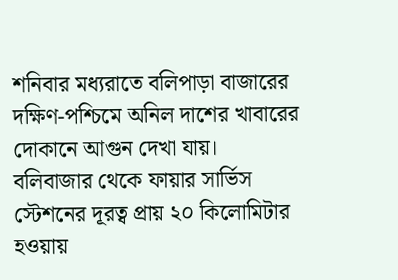শনিবার মধ্যরাতে বলিপাড়া বাজারের দক্ষিণ-পশ্চিমে অনিল দাশের খাবারের দোকানে আগুন দেখা যায়। বলিবাজার থেকে ফায়ার সার্ভিস স্টেশনের দূরত্ব প্রায় ২০ কিলোমিটার হওয়ায়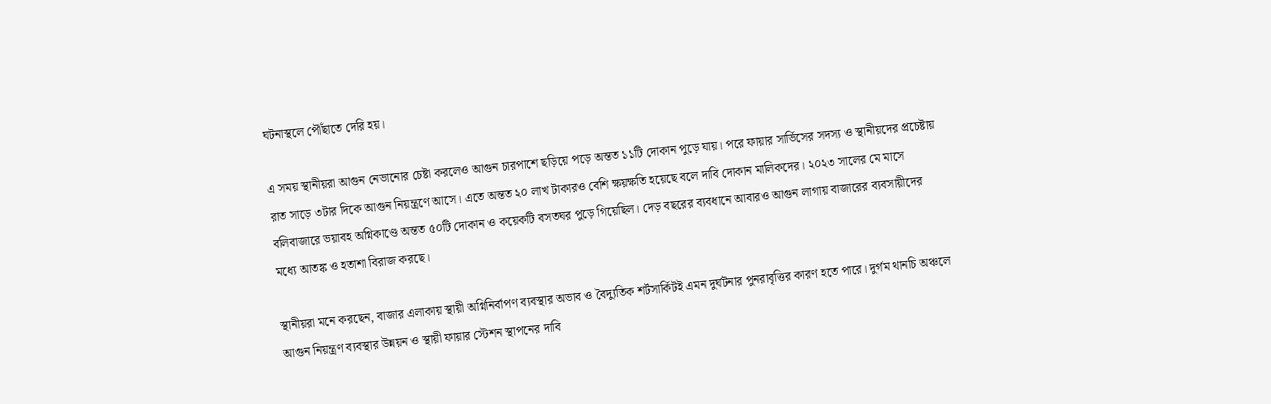ঘটনাস্থলে পৌঁছাতে দেরি হয়।

এ সময় স্থানীয়রা আগুন নেভানোর চেষ্টা করলেও আগুন চারপাশে ছড়িয়ে পড়ে অন্তত ১১টি দোকান পুড়ে যায়। পরে ফায়ার সার্ভিসের সদস্য ও স্থানীয়দের প্রচেষ্টায় রাত সাড়ে ৩টার দিকে আগুন নিয়ন্ত্রণে আসে। এতে অন্তত ২০ লাখ টাকারও বেশি ক্ষয়ক্ষতি হয়েছে বলে দাবি দোকান মালিকদের। ২০২৩ সালের মে মাসে বলিবাজারে ভয়াবহ অগ্নিকাণ্ডে অন্তত ৫০টি দোকান ও কয়েকটি বসতঘর পুড়ে গিয়েছিল। দেড় বছরের ব্যবধানে আবারও আগুন লাগায় বাজারের ব্যবসায়ীদের মধ্যে আতঙ্ক ও হতাশা বিরাজ করছে।

স্থানীয়রা মনে করছেন, বাজার এলাকায় স্থায়ী অগ্নিনির্বাপণ ব্যবস্থার অভাব ও বৈদ্যুতিক শর্টসার্কিটই এমন দুর্ঘটনার পুনরাবৃত্তির কারণ হতে পারে। দুর্গম থানচি অঞ্চলে আগুন নিয়ন্ত্রণ ব্যবস্থার উন্নয়ন ও স্থায়ী ফায়ার স্টেশন স্থাপনের দাবি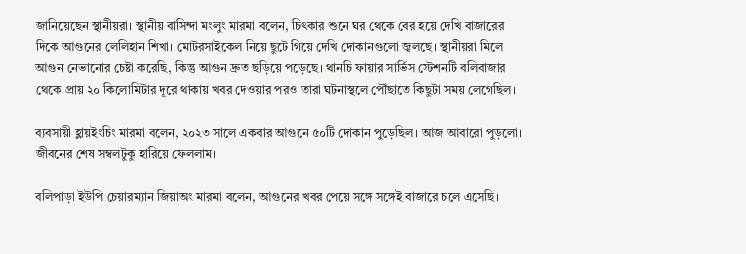জানিয়েছেন স্থানীয়রা। স্থানীয় বাসিন্দা মংলুং মারমা বলেন, চিৎকার শুনে ঘর থেকে বের হয়ে দেখি বাজারের দিকে আগুনের লেলিহান শিখা। মোটরসাইকেল নিয়ে ছুটে গিয়ে দেখি দোকানগুলো জ্বলছে। স্থানীয়রা মিলে আগুন নেভানোর চেষ্টা করেছি, কিন্তু আগুন দ্রুত ছড়িয়ে পড়েছে। থানচি ফায়ার সার্ভিস স্টেশনটি বলিবাজার থেকে প্রায় ২০ কিলোমিটার দূরে থাকায় খবর দেওয়ার পরও তারা ঘটনাস্থলে পৌঁছাতে কিছুটা সময় লেগেছিল।

ব্যবসায়ী হ্লায়ইংচিং মারমা বলেন, ২০২৩ সালে একবার আগুনে ৫০টি দোকান পুড়েছিল। আজ আবারো পুড়লো। জীবনের শেষ সম্বলটুকু হারিয়ে ফেললাম।

বলিপাড়া ইউপি চেয়ারম্যান জিয়াঅং মারমা বলেন, আগুনের খবর পেয়ে সঙ্গে সঙ্গেই বাজারে চলে এসেছি।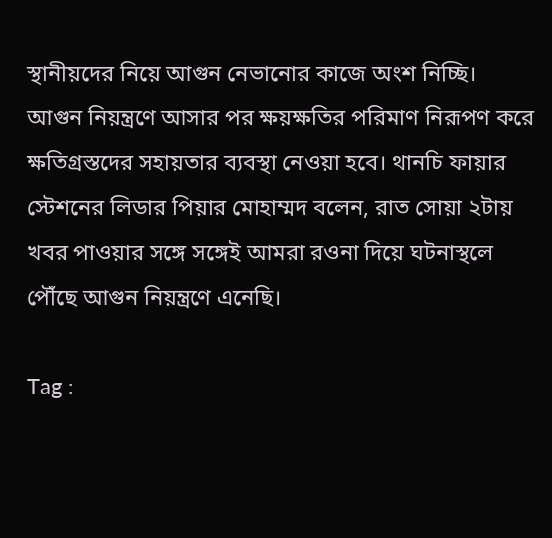স্থানীয়দের নিয়ে আগুন নেভানোর কাজে অংশ নিচ্ছি। আগুন নিয়ন্ত্রণে আসার পর ক্ষয়ক্ষতির পরিমাণ নিরূপণ করে ক্ষতিগ্রস্তদের সহায়তার ব্যবস্থা নেওয়া হবে। থানচি ফায়ার স্টেশনের লিডার পিয়ার মোহাম্মদ বলেন, রাত সোয়া ২টায় খবর পাওয়ার সঙ্গে সঙ্গেই আমরা রওনা দিয়ে ঘটনাস্থলে পৌঁছে আগুন নিয়ন্ত্রণে এনেছি।

Tag :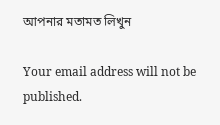আপনার মতামত লিখুন

Your email address will not be published.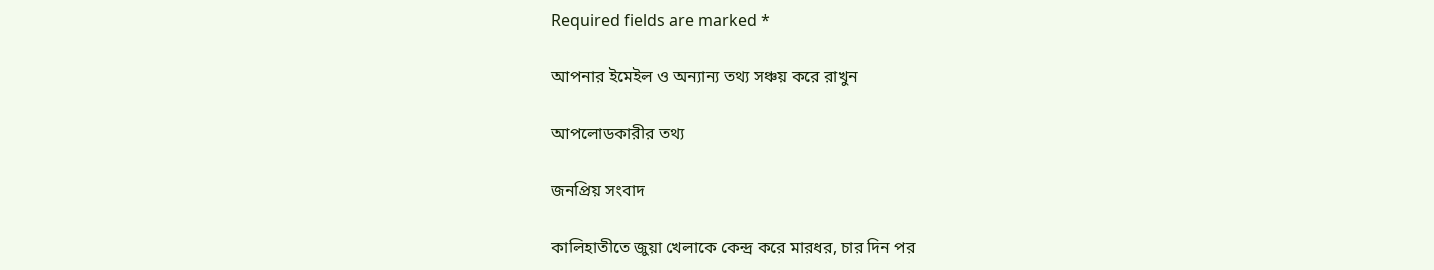Required fields are marked *

আপনার ইমেইল ও অন্যান্য তথ্য সঞ্চয় করে রাখুন

আপলোডকারীর তথ্য

জনপ্রিয় সংবাদ

কালিহাতীতে জুয়া খেলাকে কেন্দ্র করে মারধর, চার দিন পর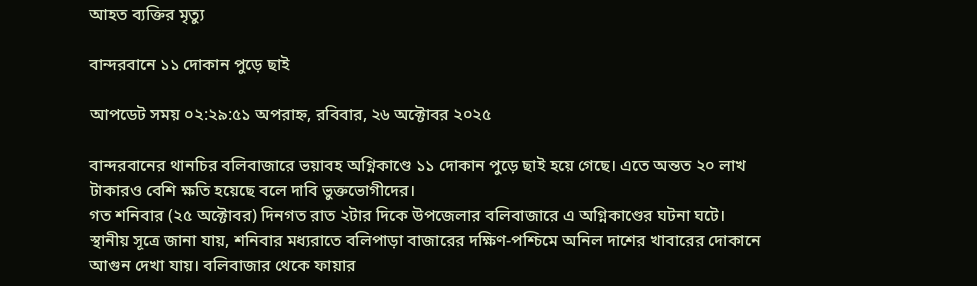আহত ব্যক্তির মৃত্যু

বান্দরবানে ১১ দোকান পুড়ে ছাই

আপডেট সময় ০২:২৯:৫১ অপরাহ্ন, রবিবার, ২৬ অক্টোবর ২০২৫

বান্দরবানের থানচির বলিবাজারে ভয়াবহ অগ্নিকাণ্ডে ১১ দোকান পুড়ে ছাই হয়ে গেছে। এতে অন্তত ২০ লাখ টাকারও বেশি ক্ষতি হয়েছে বলে দাবি ভুক্তভোগীদের।
গত শনিবার (২৫ অক্টোবর) দিনগত রাত ২টার দিকে উপজেলার বলিবাজারে এ অগ্নিকাণ্ডের ঘটনা ঘটে।
স্থানীয় সূত্রে জানা যায়, শনিবার মধ্যরাতে বলিপাড়া বাজারের দক্ষিণ-পশ্চিমে অনিল দাশের খাবারের দোকানে আগুন দেখা যায়। বলিবাজার থেকে ফায়ার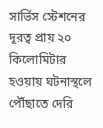সার্ভিস স্টেশনের দূরত্ব প্রায় ২০ কিলোমিটার হওয়ায় ঘটনাস্থলে পৌঁছাতে দেরি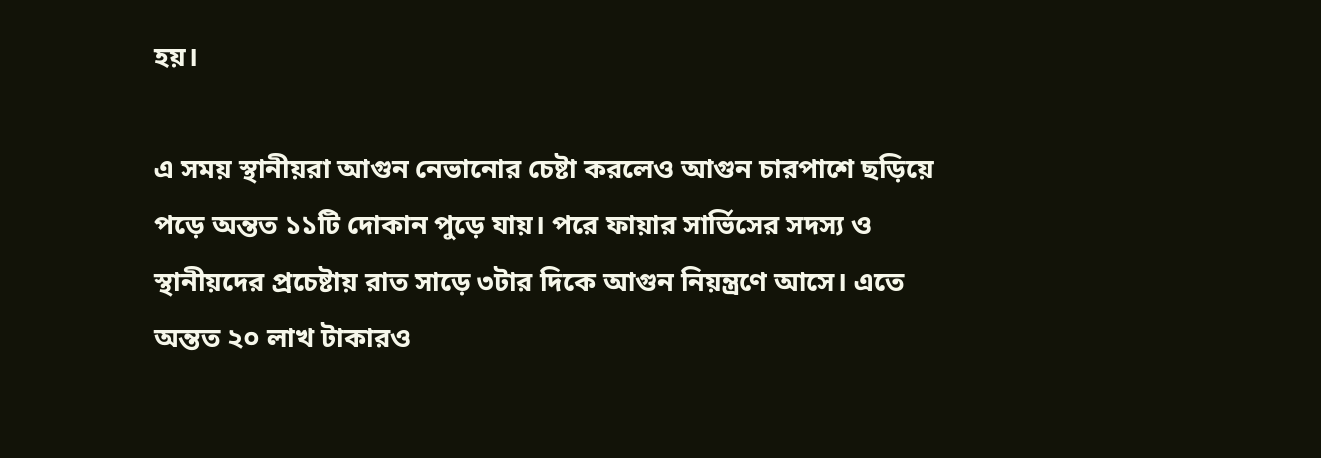হয়।

এ সময় স্থানীয়রা আগুন নেভানোর চেষ্টা করলেও আগুন চারপাশে ছড়িয়ে পড়ে অন্তত ১১টি দোকান পুড়ে যায়। পরে ফায়ার সার্ভিসের সদস্য ও স্থানীয়দের প্রচেষ্টায় রাত সাড়ে ৩টার দিকে আগুন নিয়ন্ত্রণে আসে। এতে অন্তত ২০ লাখ টাকারও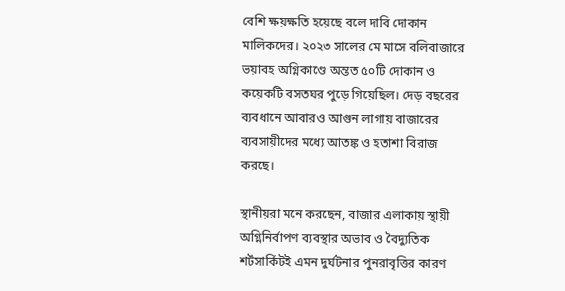বেশি ক্ষয়ক্ষতি হয়েছে বলে দাবি দোকান মালিকদের। ২০২৩ সালের মে মাসে বলিবাজারে ভয়াবহ অগ্নিকাণ্ডে অন্তত ৫০টি দোকান ও কয়েকটি বসতঘর পুড়ে গিয়েছিল। দেড় বছরের ব্যবধানে আবারও আগুন লাগায় বাজারের ব্যবসায়ীদের মধ্যে আতঙ্ক ও হতাশা বিরাজ করছে।

স্থানীয়রা মনে করছেন, বাজার এলাকায় স্থায়ী অগ্নিনির্বাপণ ব্যবস্থার অভাব ও বৈদ্যুতিক শর্টসার্কিটই এমন দুর্ঘটনার পুনরাবৃত্তির কারণ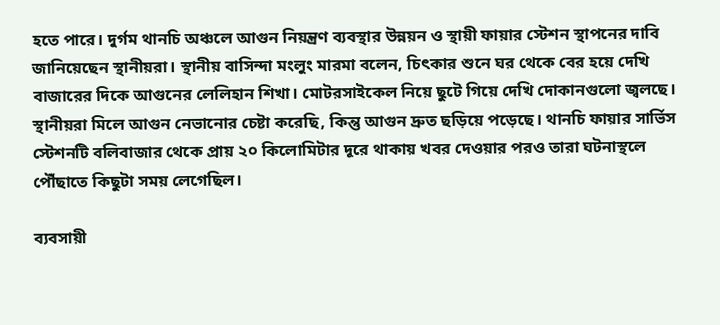হতে পারে। দুর্গম থানচি অঞ্চলে আগুন নিয়ন্ত্রণ ব্যবস্থার উন্নয়ন ও স্থায়ী ফায়ার স্টেশন স্থাপনের দাবি জানিয়েছেন স্থানীয়রা। স্থানীয় বাসিন্দা মংলুং মারমা বলেন, চিৎকার শুনে ঘর থেকে বের হয়ে দেখি বাজারের দিকে আগুনের লেলিহান শিখা। মোটরসাইকেল নিয়ে ছুটে গিয়ে দেখি দোকানগুলো জ্বলছে। স্থানীয়রা মিলে আগুন নেভানোর চেষ্টা করেছি, কিন্তু আগুন দ্রুত ছড়িয়ে পড়েছে। থানচি ফায়ার সার্ভিস স্টেশনটি বলিবাজার থেকে প্রায় ২০ কিলোমিটার দূরে থাকায় খবর দেওয়ার পরও তারা ঘটনাস্থলে পৌঁছাতে কিছুটা সময় লেগেছিল।

ব্যবসায়ী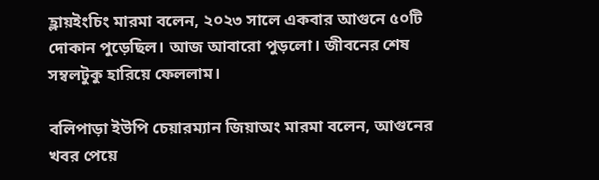হ্লায়ইংচিং মারমা বলেন, ২০২৩ সালে একবার আগুনে ৫০টি দোকান পুড়েছিল। আজ আবারো পুড়লো। জীবনের শেষ সম্বলটুকু হারিয়ে ফেললাম।

বলিপাড়া ইউপি চেয়ারম্যান জিয়াঅং মারমা বলেন, আগুনের খবর পেয়ে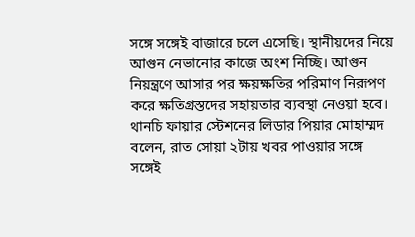সঙ্গে সঙ্গেই বাজারে চলে এসেছি। স্থানীয়দের নিয়ে আগুন নেভানোর কাজে অংশ নিচ্ছি। আগুন নিয়ন্ত্রণে আসার পর ক্ষয়ক্ষতির পরিমাণ নিরূপণ করে ক্ষতিগ্রস্তদের সহায়তার ব্যবস্থা নেওয়া হবে। থানচি ফায়ার স্টেশনের লিডার পিয়ার মোহাম্মদ বলেন, রাত সোয়া ২টায় খবর পাওয়ার সঙ্গে সঙ্গেই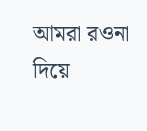আমরা রওনা দিয়ে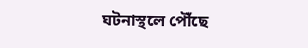ঘটনাস্থলে পৌঁছে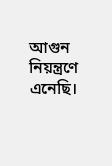আগুন নিয়ন্ত্রণে এনেছি।